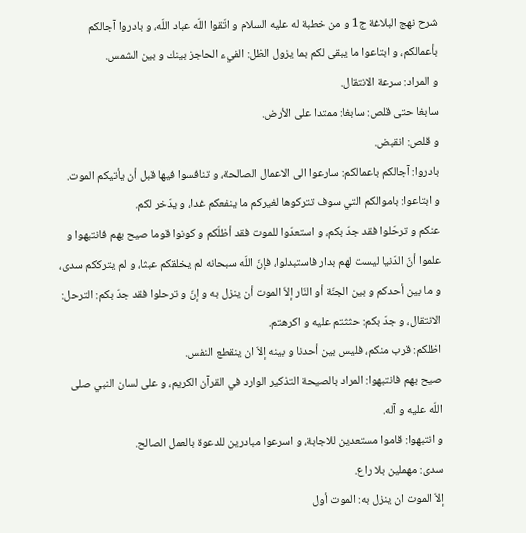شرح نهج البلاغة ج1 و من خطبة له عليه السلام و اتّقوا اللّه عباد اللّه، و بادروا آجالكم بأعمالكم، و ابتاعوا ما يبقى لكم بما يزول الظل: الفيء الحاجز بينك و بين الشمس.
و المراد: سرعة الانتقال.
سابغا حتى قلص: سابغا: ممتدا على الأرض.
و قلص: انقبض.
بادروا: آجالكم باعمالكم: سارعوا الى الاعمال الصالحة، و تنافسوا فيها قبل أن يأتيكم الموت.
و ابتاعوا: باموالكم التي سوف تتركوها لغيركم ما ينفعكم غدا، و يدّخر لكم.
عنكم و ترحّلوا فقد جدّ بكم، و استعدّوا للموت فقد أظلّكم و كونوا قوما صيح بهم فانتبهوا و علموا أنّ الدّنيا ليست لهم بدار فاستبدلوا، فإنّ اللّه سبحانه لم يخلقكم عبثا، و لم يترككم سدى، و ما بين أحدكم و بين الجنّة أو النّار إلاّ الموت أن ينزل به و إنّ و ترحلوا فقد جدّ بكم: الترحل: الانتقال، و جدّ بكم: حثثتم عليه و اكرهتم.
اظلكم: قرب منكم، فليس بين أحدنا و بينه إلاّ ان ينقطع النفس.
صيح بهم فانتبهوا: المراد بالصيحة التذكير الوارد في القرآن الكريم، و على لسان النبي صلى اللّه عليه و آله.
و انتبهوا: قاموا مستعدين للاجابة، و اسرعوا مبادرين للدعوة بالعمل الصالح.
سدى: مهملين بلا راع.
إلاّ الموت ان ينزل به: الموت أول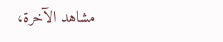مشاهد الآخرة،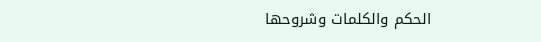الحكم والكلمات وشروحها